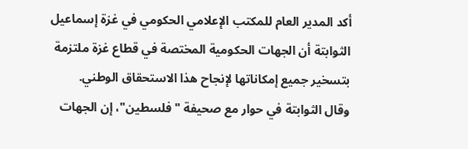أكد المدير العام للمكتب الإعلامي الحكومي في غزة إسماعيل الثوابتة أن الجهات الحكومية المختصة في قطاع غزة ملتزمة بتسخير جميع إمكاناتها لإنجاح هذا الاستحقاق الوطني.
وقال الثوابتة في حوار مع صحيفة "فلسطين"، إن الجهات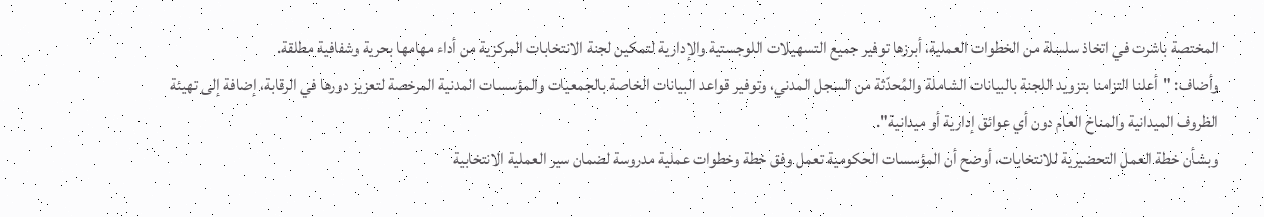المختصة باشرت في اتخاذ سلسلة من الخطوات العملية، أبرزها توفير جميع التسهيلات اللوجستية والإدارية لتمكين لجنة الانتخابات المركزية من أداء مهامها بحرية وشفافية مطلقة.
وأضاف: "أعلنا التزامنا بتزويد اللجنة بالبيانات الشاملة والمُحدّثة من السجل المدني، وتوفير قواعد البيانات الخاصة بالجمعيات والمؤسسات المدنية المرخصة لتعزيز دورها في الرقابة، إضافة إلى تهيئة الظروف الميدانية والمناخ العام دون أي عوائق إدارية أو ميدانية".
وبشأن خطة العمل التحضيرية للانتخابات، أوضح أن المؤسسات الحكومية تعمل وفق خطة وخطوات عملية مدروسة لضمان سير العملية الانتخابية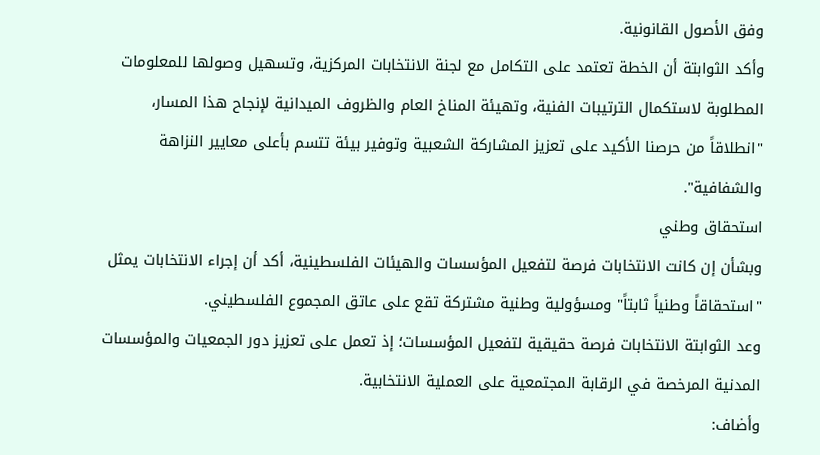وفق الأصول القانونية.
وأكد الثوابتة أن الخطة تعتمد على التكامل مع لجنة الانتخابات المركزية، وتسهيل وصولها للمعلومات المطلوبة لاستكمال الترتيبات الفنية، وتهيئة المناخ العام والظروف الميدانية لإنجاح هذا المسار، "انطلاقاً من حرصنا الأكيد على تعزيز المشاركة الشعبية وتوفير بيئة تتسم بأعلى معايير النزاهة والشفافية".
استحقاق وطني
وبشأن إن كانت الانتخابات فرصة لتفعيل المؤسسات والهيئات الفلسطينية، أكد أن إجراء الانتخابات يمثل "استحقاقاً وطنياً ثابتاً" ومسؤولية وطنية مشتركة تقع على عاتق المجموع الفلسطيني.
وعد الثوابتة الانتخابات فرصة حقيقية لتفعيل المؤسسات؛ إذ تعمل على تعزيز دور الجمعيات والمؤسسات المدنية المرخصة في الرقابة المجتمعية على العملية الانتخابية.
وأضاف: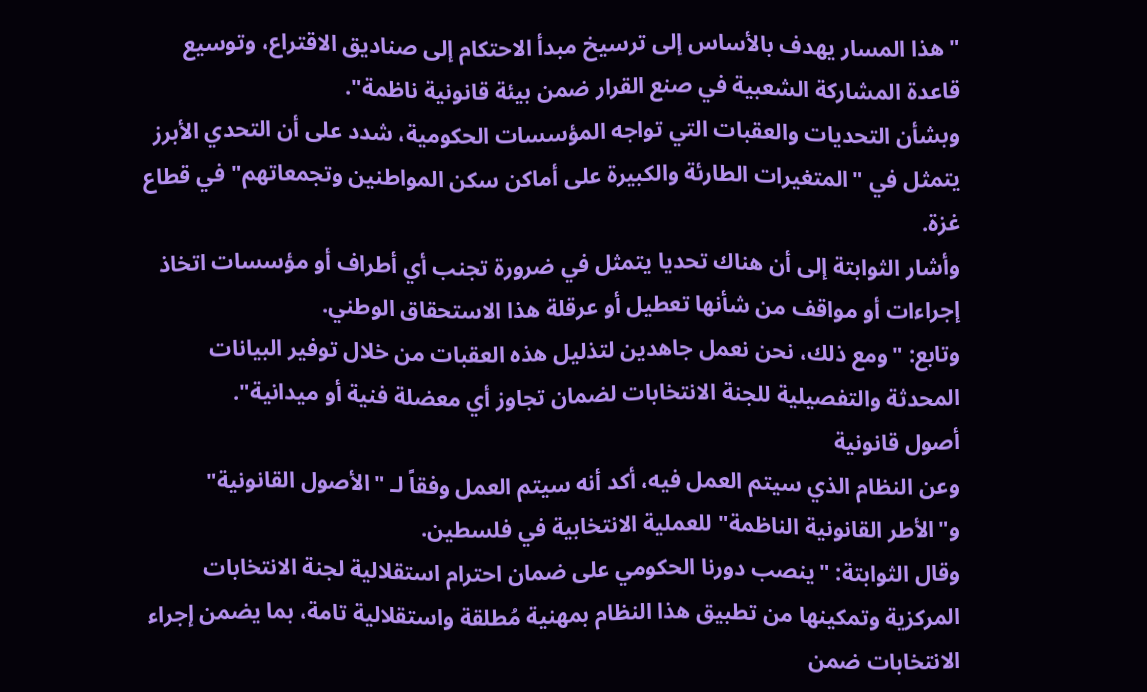"هذا المسار يهدف بالأساس إلى ترسيخ مبدأ الاحتكام إلى صناديق الاقتراع، وتوسيع قاعدة المشاركة الشعبية في صنع القرار ضمن بيئة قانونية ناظمة".
وبشأن التحديات والعقبات التي تواجه المؤسسات الحكومية، شدد على أن التحدي الأبرز يتمثل في "المتغيرات الطارئة والكبيرة على أماكن سكن المواطنين وتجمعاتهم" في قطاع غزة.
وأشار الثوابتة إلى أن هناك تحديا يتمثل في ضرورة تجنب أي أطراف أو مؤسسات اتخاذ إجراءات أو مواقف من شأنها تعطيل أو عرقلة هذا الاستحقاق الوطني.
وتابع: "ومع ذلك، نحن نعمل جاهدين لتذليل هذه العقبات من خلال توفير البيانات المحدثة والتفصيلية للجنة الانتخابات لضمان تجاوز أي معضلة فنية أو ميدانية".
أصول قانونية
وعن النظام الذي سيتم العمل فيه، أكد أنه سيتم العمل وفقاً لـ "الأصول القانونية" و"الأطر القانونية الناظمة" للعملية الانتخابية في فلسطين.
وقال الثوابتة: "ينصب دورنا الحكومي على ضمان احترام استقلالية لجنة الانتخابات المركزية وتمكينها من تطبيق هذا النظام بمهنية مُطلقة واستقلالية تامة، بما يضمن إجراء الانتخابات ضمن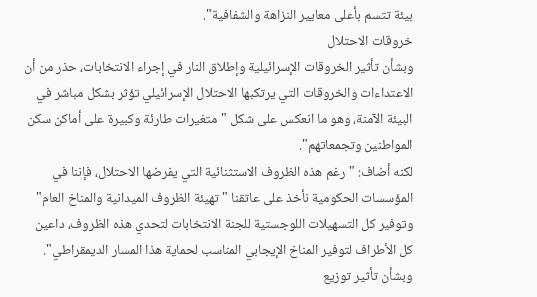بيئة تتسم بأعلى معايير النزاهة والشفافية".
خروقات الاحتلال
وبشأن تأثير الخروقات الإسرائيلية وإطلاق النار في إجراء الانتخابات، حذر من أن الاعتداءات والخروقات التي يرتكبها الاحتلال الإسرائيلي تؤثر بشكل مباشر في البيئة الآمنة، وهو ما انعكس على شكل "متغيرات طارئة وكبيرة على أماكن سكن المواطنين وتجمعاتهم".
لكنه أضاف: "رغم هذه الظروف الاستثنائية التي يفرضها الاحتلال، فإننا في المؤسسات الحكومية نأخذ على عاتقنا "تهيئة الظروف الميدانية والمناخ العام" وتوفير كل التسهيلات اللوجستية للجنة الانتخابات لتحدي هذه الظروف، داعين كل الأطراف لتوفير المناخ الإيجابي المناسب لحماية هذا المسار الديمقراطي".
وبشأن تأثير توزيع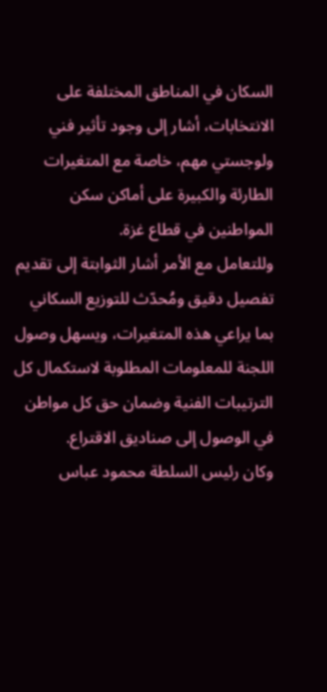السكان في المناطق المختلفة على الانتخابات، أشار إلى وجود تأثير فني ولوجستي مهم، خاصة مع المتغيرات الطارئة والكبيرة على أماكن سكن المواطنين في قطاع غزة.
وللتعامل مع الأمر أشار الثوابتة إلى تقديم تفصيل دقيق ومُحدّث للتوزيع السكاني بما يراعي هذه المتغيرات، ويسهل وصول اللجنة للمعلومات المطلوبة لاستكمال كل الترتيبات الفنية وضمان حق كل مواطن في الوصول إلى صناديق الاقتراع.
وكان رئيس السلطة محمود عباس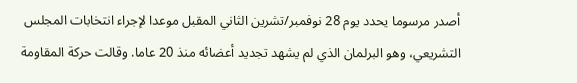أصدر مرسوما يحدد يوم 28 نوفمبر/تشرين الثاني المقبل موعدا لإجراء انتخابات المجلس التشريعي، وهو البرلمان الذي لم يشهد تجديد أعضائه منذ 20 عاما. وقالت حركة المقاومة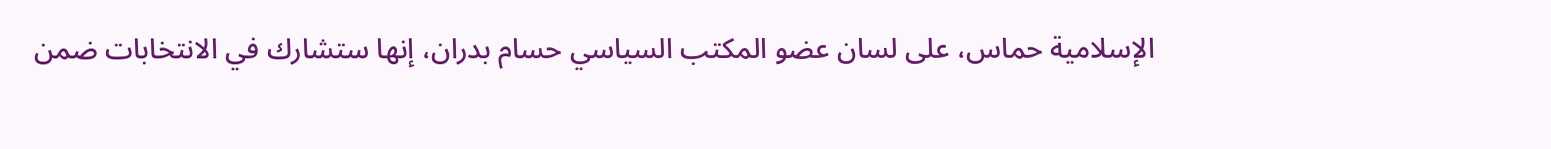الإسلامية حماس، على لسان عضو المكتب السياسي حسام بدران، إنها ستشارك في الانتخابات ضمن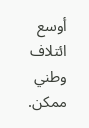أوسع ائتلاف وطني ممكن.